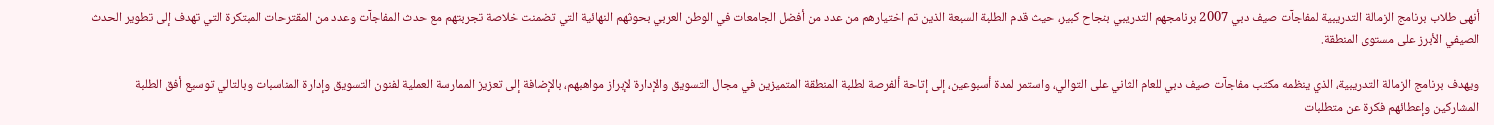أنهى طلاب برنامج الزمالة التدريبية لمفاجآت صيف دبي 2007 برنامجهم التدريبي بنجاح كبير، حيث قدم الطلبة السبعة الذين تم اختيارهم من عدد من أفضل الجامعات في الوطن العربي بحوثهم النهائية التي تضمنت خلاصة تجربتهم مع حدث المفاجآت وعدد من المقترحات المبتكرة التي تهدف إلى تطوير الحدث الصيفي الأبرز على مستوى المنطقة.

ويهدف برنامج الزمالة التدريبية، الذي ينظمه مكتب مفاجآت صيف دبي للعام الثاني على التوالي، واستمر لمدة أسبوعين، إلى إتاحة ألفرصة لطلبة المنطقة المتميزين في مجال التسويق والإدارة لإبراز مواهبهم، بالإضافة إلى تعزيز الممارسة العملية لفنون التسويق وإدارة المناسبات وبالتالي توسيع أفق الطلبة المشاركين وإعطائهم فكرة عن متطلبات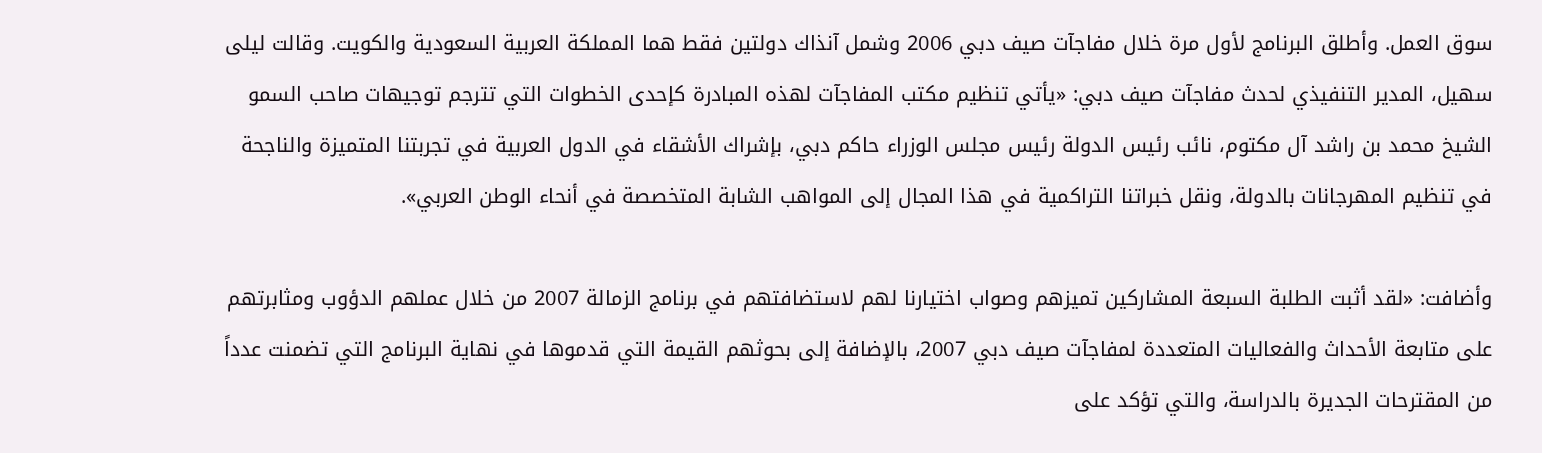سوق العمل. وأطلق البرنامج لأول مرة خلال مفاجآت صيف دبي 2006 وشمل آنذاك دولتين فقط هما المملكة العربية السعودية والكويت. وقالت ليلى سهيل، المدير التنفيذي لحدث مفاجآت صيف دبي: «يأتي تنظيم مكتب المفاجآت لهذه المبادرة كإحدى الخطوات التي تترجم توجيهات صاحب السمو الشيخ محمد بن راشد آل مكتوم، نائب رئيس الدولة رئيس مجلس الوزراء حاكم دبي، بإشراك الأشقاء في الدول العربية في تجربتنا المتميزة والناجحة في تنظيم المهرجانات بالدولة، ونقل خبراتنا التراكمية في هذا المجال إلى المواهب الشابة المتخصصة في أنحاء الوطن العربي».

وأضافت: «لقد أثبت الطلبة السبعة المشاركين تميزهم وصواب اختيارنا لهم لاستضافتهم في برنامج الزمالة 2007 من خلال عملهم الدؤوب ومثابرتهم على متابعة الأحداث والفعاليات المتعددة لمفاجآت صيف دبي 2007، بالإضافة إلى بحوثهم القيمة التي قدموها في نهاية البرنامج التي تضمنت عدداً من المقترحات الجديرة بالدراسة، والتي تؤكد على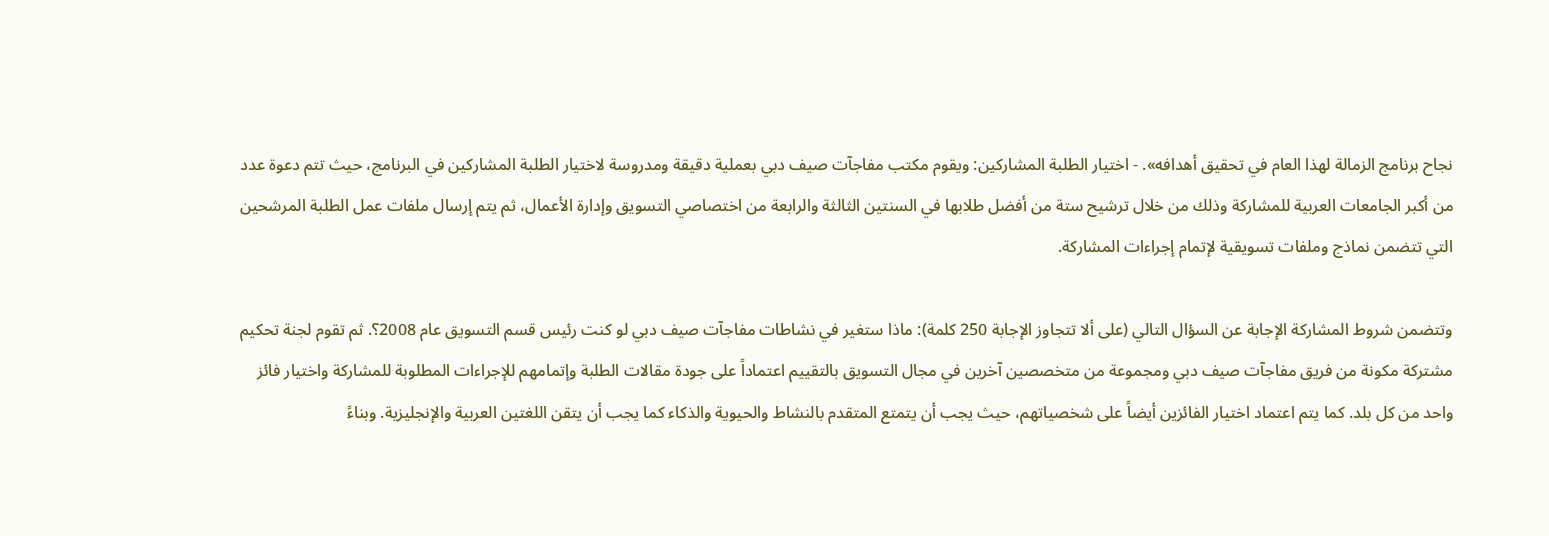نجاح برنامج الزمالة لهذا العام في تحقيق أهدافه». - اختيار الطلبة المشاركين: ويقوم مكتب مفاجآت صيف دبي بعملية دقيقة ومدروسة لاختيار الطلبة المشاركين في البرنامج، حيث تتم دعوة عدد من أكبر الجامعات العربية للمشاركة وذلك من خلال ترشيح ستة من أفضل طلابها في السنتين الثالثة والرابعة من اختصاصي التسويق وإدارة الأعمال، ثم يتم إرسال ملفات عمل الطلبة المرشحين التي تتضمن نماذج وملفات تسويقية لإتمام إجراءات المشاركة.

وتتضمن شروط المشاركة الإجابة عن السؤال التالي (على ألا تتجاوز الإجابة 250 كلمة): ماذا ستغير في نشاطات مفاجآت صيف دبي لو كنت رئيس قسم التسويق عام 2008؟. ثم تقوم لجنة تحكيم مشتركة مكونة من فريق مفاجآت صيف دبي ومجموعة من متخصصين آخرين في مجال التسويق بالتقييم اعتماداً على جودة مقالات الطلبة وإتمامهم للإجراءات المطلوبة للمشاركة واختيار فائز واحد من كل بلد. كما يتم اعتماد اختيار الفائزين أيضاً على شخصياتهم، حيث يجب أن يتمتع المتقدم بالنشاط والحيوية والذكاء كما يجب أن يتقن اللغتين العربية والإنجليزية. وبناءً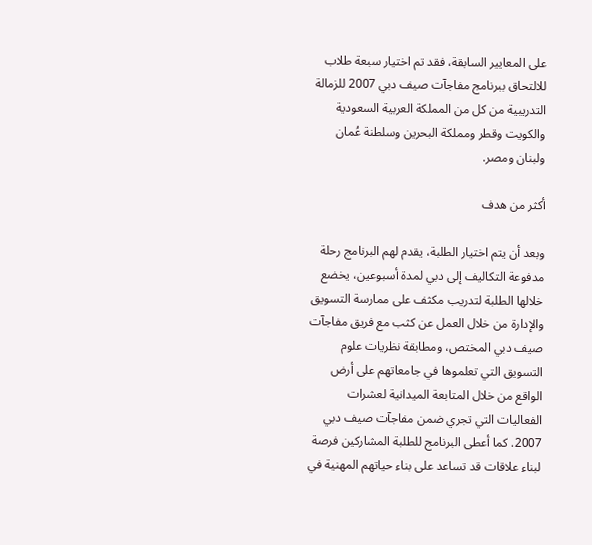على المعايير السابقة، فقد تم اختيار سبعة طلاب للالتحاق ببرنامج مفاجآت صيف دبي 2007 للزمالة التدريبية من كل من المملكة العربية السعودية والكويت وقطر ومملكة البحرين وسلطنة عُمان ولبنان ومصر.

أكثر من هدف

وبعد أن يتم اختيار الطلبة، يقدم لهم البرنامج رحلة مدفوعة التكاليف إلى دبي لمدة أسبوعين، يخضع خلالها الطلبة لتدريب مكثف على ممارسة التسويق والإدارة من خلال العمل عن كثب مع فريق مفاجآت صيف دبي المختص، ومطابقة نظريات علوم التسويق التي تعلموها في جامعاتهم على أرض الواقع من خلال المتابعة الميدانية لعشرات الفعاليات التي تجري ضمن مفاجآت صيف دبي 2007. كما أعطى البرنامج للطلبة المشاركين فرصة لبناء علاقات قد تساعد على بناء حياتهم المهنية في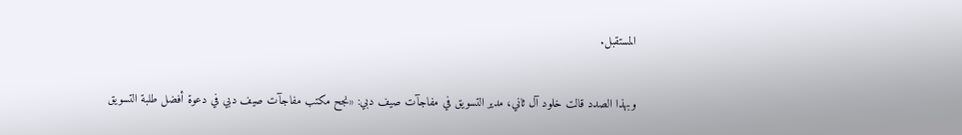المستقبل.

وبهذا الصدد قالت خلود آل ثاني، مدير التسويق في مفاجآت صيف دبي: «نجح مكتب مفاجآت صيف دبي في دعوة أفضل طلبة التسويق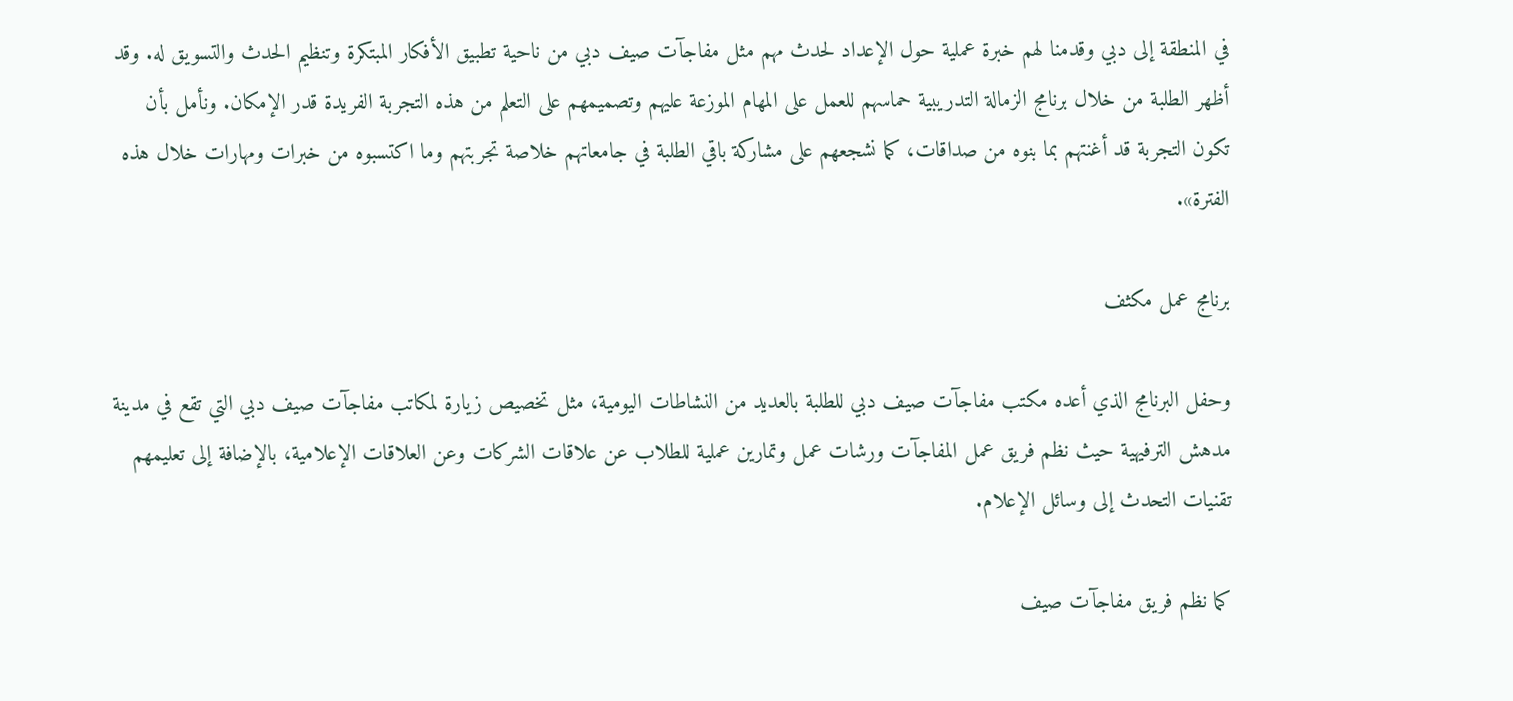في المنطقة إلى دبي وقدمنا لهم خبرة عملية حول الإعداد لحدث مهم مثل مفاجآت صيف دبي من ناحية تطبيق الأفكار المبتكرة وتنظيم الحدث والتسويق له. وقد أظهر الطلبة من خلال برنامج الزمالة التدريبية حماسهم للعمل على المهام الموزعة عليهم وتصميمهم على التعلم من هذه التجربة الفريدة قدر الإمكان. ونأمل بأن تكون التجربة قد أغنتهم بما بنوه من صداقات، كما نشجعهم على مشاركة باقي الطلبة في جامعاتهم خلاصة تجربتهم وما اكتسبوه من خبرات ومهارات خلال هذه الفترة».

برنامج عمل مكثف

وحفل البرنامج الذي أعده مكتب مفاجآت صيف دبي للطلبة بالعديد من النشاطات اليومية، مثل تخصيص زيارة لمكاتب مفاجآت صيف دبي التي تقع في مدينة مدهش الترفيهية حيث نظم فريق عمل المفاجآت ورشات عمل وتمارين عملية للطلاب عن علاقات الشركات وعن العلاقات الإعلامية، بالإضافة إلى تعليمهم تقنيات التحدث إلى وسائل الإعلام.

كما نظم فريق مفاجآت صيف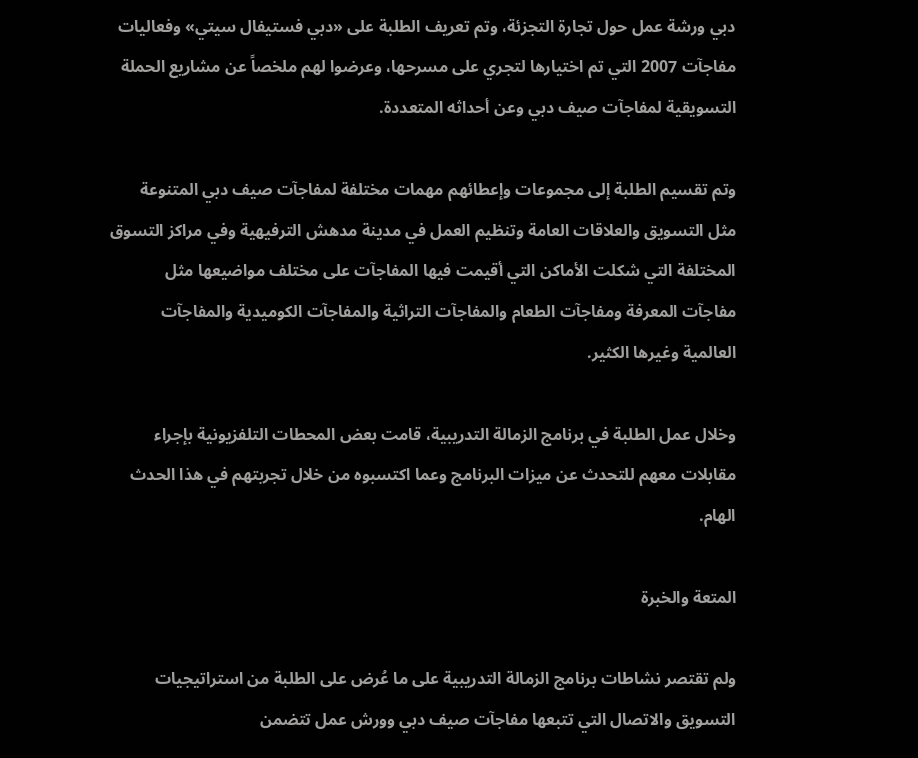دبي ورشة عمل حول تجارة التجزئة، وتم تعريف الطلبة على «دبي فستيفال سيتي» وفعاليات مفاجآت 2007 التي تم اختيارها لتجري على مسرحها، وعرضوا لهم ملخصاً عن مشاريع الحملة التسويقية لمفاجآت صيف دبي وعن أحداثه المتعددة.

وتم تقسيم الطلبة إلى مجموعات وإعطائهم مهمات مختلفة لمفاجآت صيف دبي المتنوعة مثل التسويق والعلاقات العامة وتنظيم العمل في مدينة مدهش الترفيهية وفي مراكز التسوق المختلفة التي شكلت الأماكن التي أقيمت فيها المفاجآت على مختلف مواضيعها مثل مفاجآت المعرفة ومفاجآت الطعام والمفاجآت التراثية والمفاجآت الكوميدية والمفاجآت العالمية وغيرها الكثير.

وخلال عمل الطلبة في برنامج الزمالة التدريبية، قامت بعض المحطات التلفزيونية بإجراء مقابلات معهم للتحدث عن ميزات البرنامج وعما اكتسبوه من خلال تجربتهم في هذا الحدث الهام.

المتعة والخبرة

ولم تقتصر نشاطات برنامج الزمالة التدريبية على ما عُرض على الطلبة من استراتيجيات التسويق والاتصال التي تتبعها مفاجآت صيف دبي وورش عمل تتضمن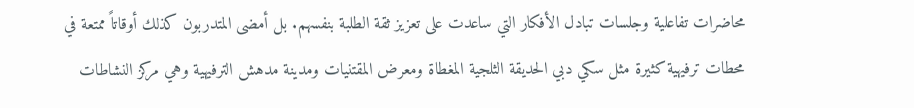محاضرات تفاعلية وجلسات تبادل الأفكار التي ساعدت على تعزيز ثقة الطلبة بنفسهم. بل أمضى المتدربون كذلك أوقاتاً ممتعة في محطات ترفيهية كثيرة مثل سكي دبي الحديقة الثلجية المغطاة ومعرض المقتنيات ومدينة مدهش الترفيهية وهي مركز النشاطات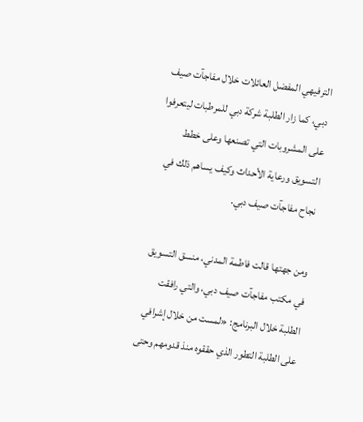الترفيهي المفضل العائلات خلال مفاجآت صيف دبي، كما زار الطلبة شركة دبي للمرطبات ليتعرفوا على المشروبات التي تصنعها وعلى خطط التسويق ورعاية الأحداث وكيف يساهم ذلك في نجاح مفاجآت صيف دبي.

ومن جهتها قالت فاطمة المدني، منسق التسويق في مكتب مفاجآت صيف دبي، والتي رافقت الطلبة خلال البرنامج: «لمست من خلال إشرافي على الطلبة التطور الذي حققوه منذ قدومهم وحتى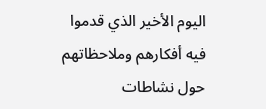اليوم الأخير الذي قدموا فيه أفكارهم وملاحظاتهم حول نشاطات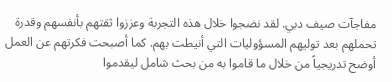مفاجآت صيف دبي. لقد نضجوا خلال هذه التجربة وعززوا ثقتهم بأنفسهم وقدرة تحملهم بعد توليهم المسؤوليات التي أنيطت بهم. كما أصبحت فكرتهم عن العمل أوضح تدريجياً من خلال ما قاموا به من بحث شامل ليقدموا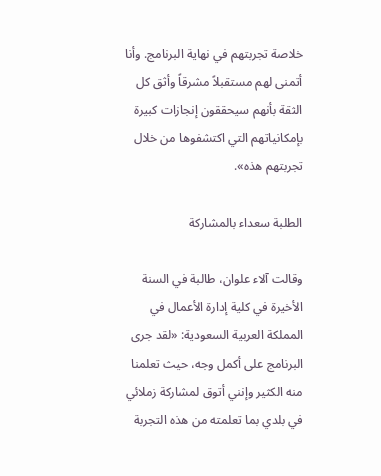خلاصة تجربتهم في نهاية البرنامج. وأنا أتمنى لهم مستقبلاً مشرقاً وأثق كل الثقة بأنهم سيحققون إنجازات كبيرة بإمكانياتهم التي اكتشفوها من خلال تجربتهم هذه».

الطلبة سعداء بالمشاركة

وقالت آلاء علوان، طالبة في السنة الأخيرة في كلية إدارة الأعمال في المملكة العربية السعودية: «لقد جرى البرنامج على أكمل وجه، حيث تعلمنا منه الكثير وإنني أتوق لمشاركة زملائي في بلدي بما تعلمته من هذه التجربة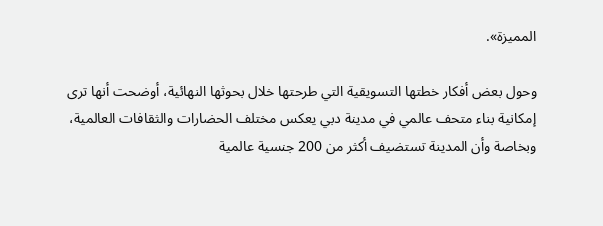المميزة».

وحول بعض أفكار خطتها التسويقية التي طرحتها خلال بحوثها النهائية، أوضحت أنها ترى إمكانية بناء متحف عالمي في مدينة دبي يعكس مختلف الحضارات والثقافات العالمية، وبخاصة وأن المدينة تستضيف أكثر من 200 جنسية عالمية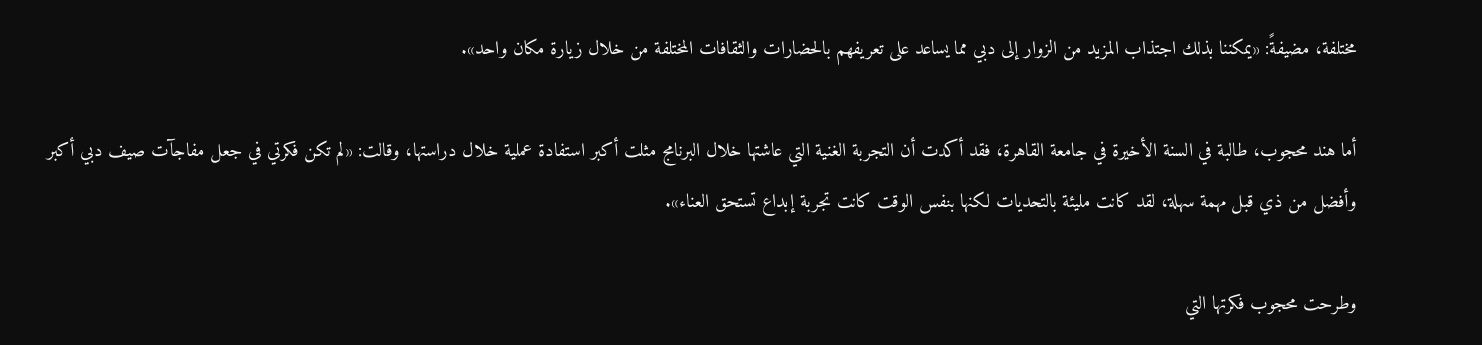مختلفة، مضيفةً: «يمكننا بذلك اجتذاب المزيد من الزوار إلى دبي مما يساعد على تعريفهم بالحضارات والثقافات المختلفة من خلال زيارة مكان واحد».

أما هند محجوب، طالبة في السنة الأخيرة في جامعة القاهرة، فقد أكدت أن التجربة الغنية التي عاشتها خلال البرنامج مثلت أكبر استفادة عملية خلال دراستها، وقالت: «لم تكن فكرتي في جعل مفاجآت صيف دبي أكبر وأفضل من ذي قبل مهمة سهلة، لقد كانت مليئة بالتحديات لكنها بنفس الوقت كانت تجربة إبداع تستحق العناء».

وطرحت محجوب فكرتها التي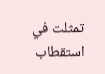تمثلت في استقطاب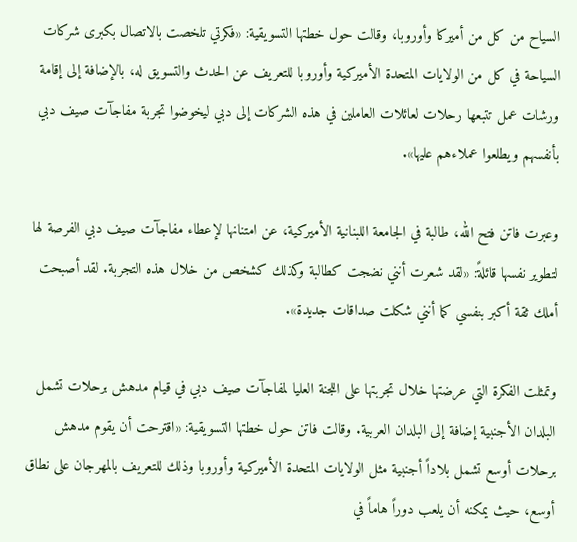السياح من كل من أميركا وأوروبا، وقالت حول خطتها التسويقية: «فكرتي تلخصت بالاتصال بكبرى شركات السياحة في كل من الولايات المتحدة الأميركية وأوروبا للتعريف عن الحدث والتسويق له، بالإضافة إلى إقامة ورشات عمل تتبعها رحلات لعائلات العاملين في هذه الشركات إلى دبي ليخوضوا تجربة مفاجآت صيف دبي بأنفسهم ويطلعوا عملاءهم عليها».

وعبرت فاتن فتح الله، طالبة في الجامعة اللبنانية الأميركية، عن امتنانها لإعطاء مفاجآت صيف دبي الفرصة لها لتطوير نفسها قائلةً: «لقد شعرت أنني نضجت كطالبة وكذلك كشخص من خلال هذه التجربة. لقد أصبحت أملك ثقة أكبر بنفسي كما أنني شكلت صداقات جديدة».

وتمثلت الفكرة التي عرضتها خلال تجربتها على اللجنة العليا لمفاجآت صيف دبي في قيام مدهش برحلات تشمل البلدان الأجنبية إضافة إلى البلدان العربية. وقالت فاتن حول خطتها التسويقية: «اقترحت أن يقوم مدهش برحلات أوسع تشمل بلاداً أجنبية مثل الولايات المتحدة الأميركية وأوروبا وذلك للتعريف بالمهرجان على نطاق أوسع، حيث يمكنه أن يلعب دوراً هاماً في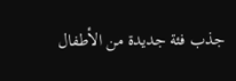جذب فئة جديدة من الأطفال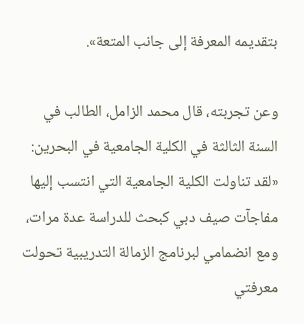بتقديمه المعرفة إلى جانب المتعة».

وعن تجربته، قال محمد الزامل، الطالب في السنة الثالثة في الكلية الجامعية في البحرين: «لقد تناولت الكلية الجامعية التي انتسب إليها مفاجآت صيف دبي كبحث للدراسة عدة مرات، ومع انضمامي لبرنامج الزمالة التدريبية تحولت معرفتي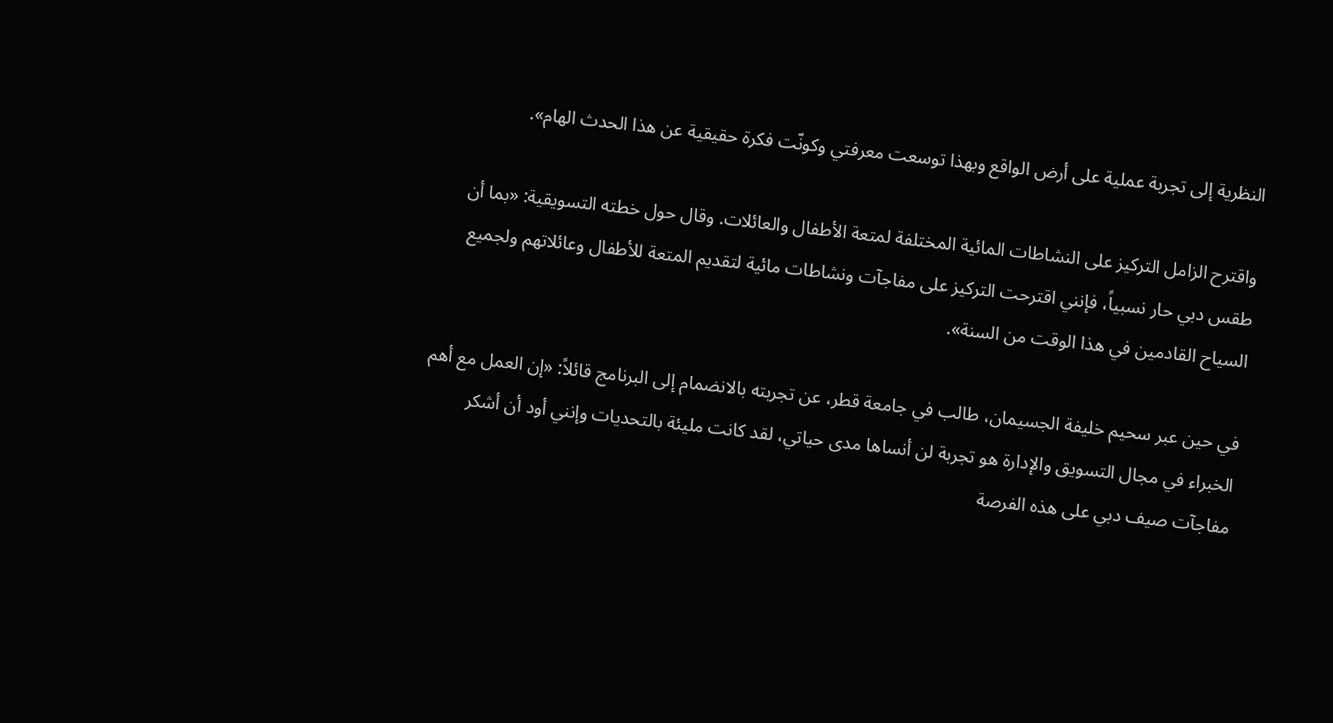النظرية إلى تجربة عملية على أرض الواقع وبهذا توسعت معرفتي وكونّت فكرة حقيقية عن هذا الحدث الهام».

واقترح الزامل التركيز على النشاطات المائية المختلفة لمتعة الأطفال والعائلات. وقال حول خطته التسويقية: «بما أن طقس دبي حار نسبياً، فإنني اقترحت التركيز على مفاجآت ونشاطات مائية لتقديم المتعة للأطفال وعائلاتهم ولجميع السياح القادمين في هذا الوقت من السنة».

في حين عبر سحيم خليفة الجسيمان، طالب في جامعة قطر، عن تجربته بالانضمام إلى البرنامج قائلاً: «إن العمل مع أهم الخبراء في مجال التسويق والإدارة هو تجربة لن أنساها مدى حياتي، لقد كانت مليئة بالتحديات وإنني أود أن أشكر مفاجآت صيف دبي على هذه الفرصة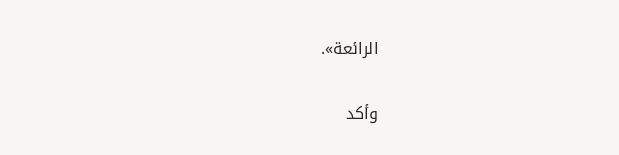الرائعة».

وأكد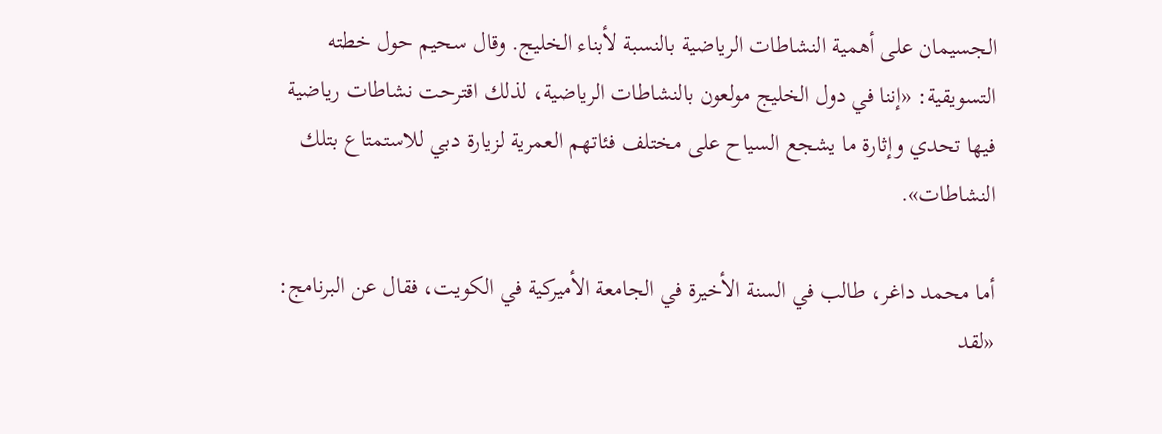الجسيمان على أهمية النشاطات الرياضية بالنسبة لأبناء الخليج. وقال سحيم حول خطته التسويقية: «إننا في دول الخليج مولعون بالنشاطات الرياضية، لذلك اقترحت نشاطات رياضية فيها تحدي وإثارة ما يشجع السياح على مختلف فئاتهم العمرية لزيارة دبي للاستمتاع بتلك النشاطات».

أما محمد داغر، طالب في السنة الأخيرة في الجامعة الأميركية في الكويت، فقال عن البرنامج: «لقد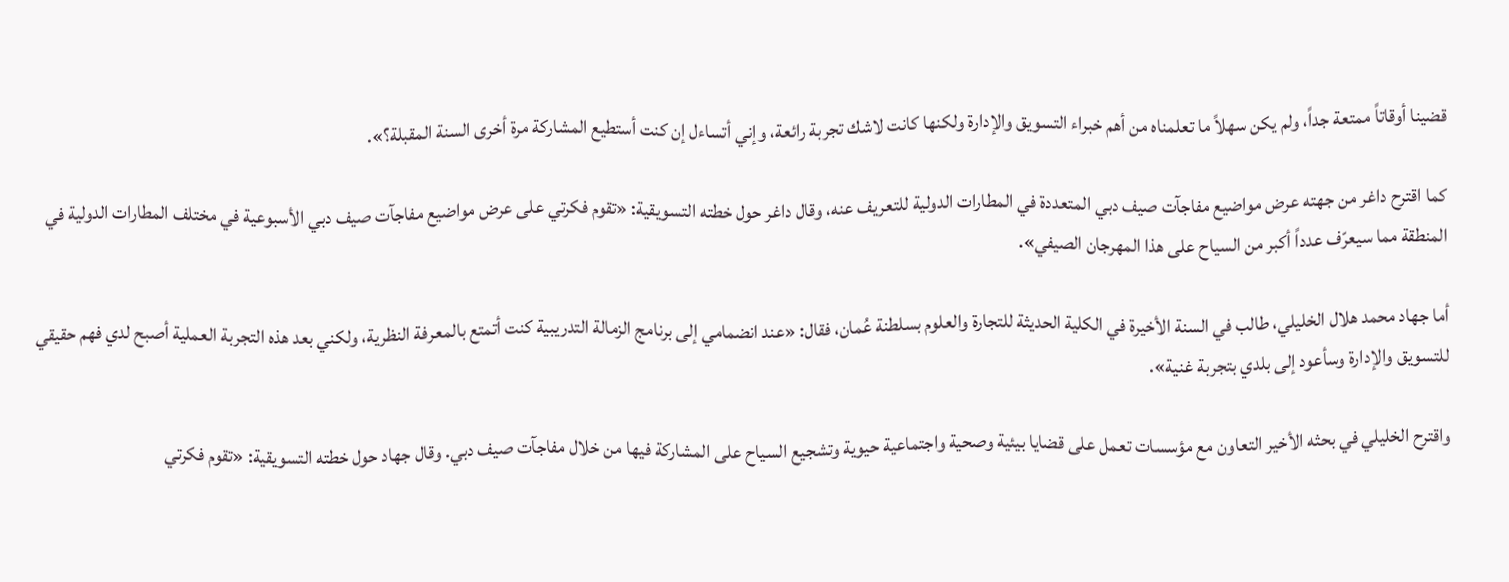قضينا أوقاتاً ممتعة جداً، ولم يكن سهلاً ما تعلمناه من أهم خبراء التسويق والإدارة ولكنها كانت لاشك تجربة رائعة، وإني أتساءل إن كنت أستطيع المشاركة مرة أخرى السنة المقبلة؟».

كما اقترح داغر من جهته عرض مواضيع مفاجآت صيف دبي المتعددة في المطارات الدولية للتعريف عنه، وقال داغر حول خطته التسويقية: «تقوم فكرتي على عرض مواضيع مفاجآت صيف دبي الأسبوعية في مختلف المطارات الدولية في المنطقة مما سيعرّف عدداً أكبر من السياح على هذا المهرجان الصيفي».

أما جهاد محمد هلال الخليلي، طالب في السنة الأخيرة في الكلية الحديثة للتجارة والعلوم بسلطنة عُمان، فقال: «عند انضمامي إلى برنامج الزمالة التدريبية كنت أتمتع بالمعرفة النظرية، ولكني بعد هذه التجربة العملية أصبح لدي فهم حقيقي للتسويق والإدارة وسأعود إلى بلدي بتجربة غنية».

واقترح الخليلي في بحثه الأخير التعاون مع مؤسسات تعمل على قضايا بيئية وصحية واجتماعية حيوية وتشجيع السياح على المشاركة فيها من خلال مفاجآت صيف دبي. وقال جهاد حول خطته التسويقية: «تقوم فكرتي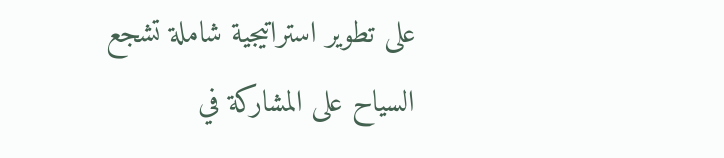على تطوير استراتيجية شاملة تشجع السياح على المشاركة في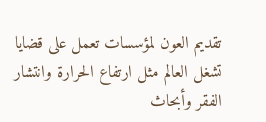تقديم العون لمؤسسات تعمل على قضايا تشغل العالم مثل ارتفاع الحرارة وانتشار الفقر وأبحاث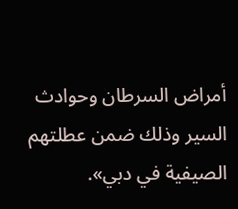أمراض السرطان وحوادث السير وذلك ضمن عطلتهم الصيفية في دبي».